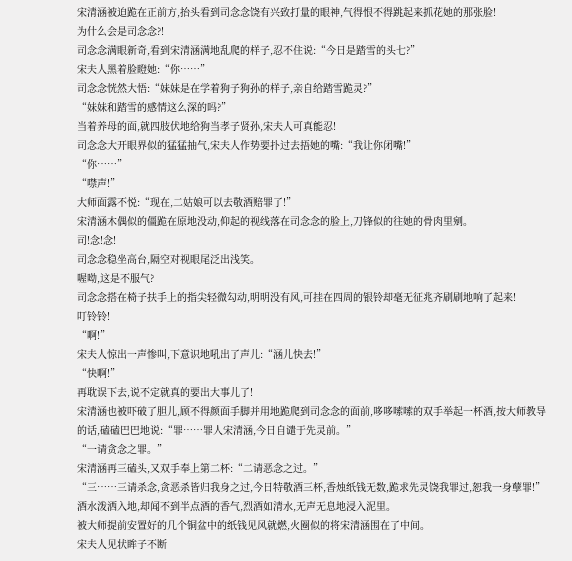宋清涵被迫跪在正前方,抬头看到司念念饶有兴致打量的眼神,气得恨不得跳起来抓花她的那张脸!
为什么会是司念念?!
司念念满眼新奇,看到宋清涵满地乱爬的样子,忍不住说:“今日是踏雪的头七?”
宋夫人黑着脸瞪她:“你……”
司念念恍然大悟:“妹妹是在学着狗子狗孙的样子,亲自给踏雪跪灵?”
“妹妹和踏雪的感情这么深的吗?”
当着养母的面,就四肢伏地给狗当孝子贤孙,宋夫人可真能忍!
司念念大开眼界似的猛猛抽气,宋夫人作势要扑过去捂她的嘴:“我让你闭嘴!”
“你……”
“噤声!”
大师面露不悦:“现在,二姑娘可以去敬酒赔罪了!”
宋清涵木偶似的僵跪在原地没动,仰起的视线落在司念念的脸上,刀锋似的往她的骨肉里剜。
司!念!念!
司念念稳坐高台,隔空对视眼尾泛出浅笑。
喔呦,这是不服气?
司念念搭在椅子扶手上的指尖轻微勾动,明明没有风,可挂在四周的银铃却毫无征兆齐刷刷地响了起来!
叮铃铃!
“啊!”
宋夫人惊出一声惨叫,下意识地吼出了声儿:“涵儿快去!”
“快啊!”
再耽误下去,说不定就真的要出大事儿了!
宋清涵也被吓破了胆儿,顾不得颜面手脚并用地跪爬到司念念的面前,哆哆嗦嗦的双手举起一杯酒,按大师教导的话,磕磕巴巴地说:“罪……罪人宋清涵,今日自谴于先灵前。”
“一请贪念之罪。”
宋清涵再三磕头,又双手奉上第二杯:“二请恶念之过。”
“三……三请杀念,贪恶杀皆归我身之过,今日特敬酒三杯,香烛纸钱无数,跪求先灵饶我罪过,恕我一身孽罪!”
酒水泼洒入地,却闻不到半点酒的香气,烈酒如清水,无声无息地浸入泥里。
被大师提前安置好的几个铜盆中的纸钱见风就燃,火圈似的将宋清涵围在了中间。
宋夫人见状眸子不断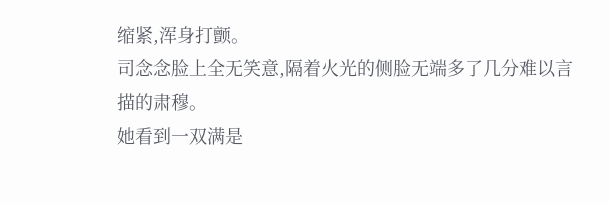缩紧,浑身打颤。
司念念脸上全无笑意,隔着火光的侧脸无端多了几分难以言描的肃穆。
她看到一双满是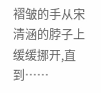褶皱的手从宋清涵的脖子上缓缓挪开,直到……